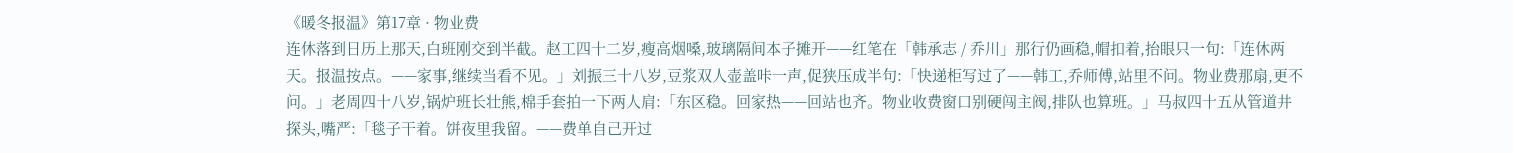《暖冬报温》第17章 · 物业费
连休落到日历上那天,白班刚交到半截。赵工四十二岁,瘦高烟嗓,玻璃隔间本子摊开——红笔在「韩承志 / 乔川」那行仍画稳,帽扣着,抬眼只一句:「连休两天。报温按点。——家事,继续当看不见。」刘振三十八岁,豆浆双人壶盖咔一声,促狭压成半句:「快递柜写过了——韩工,乔师傅,站里不问。物业费那扇,更不问。」老周四十八岁,锅炉班长壮熊,棉手套拍一下两人肩:「东区稳。回家热——回站也齐。物业收费窗口别硬闯主阀,排队也算班。」马叔四十五从管道井探头,嘴严:「毯子干着。饼夜里我留。——费单自己开过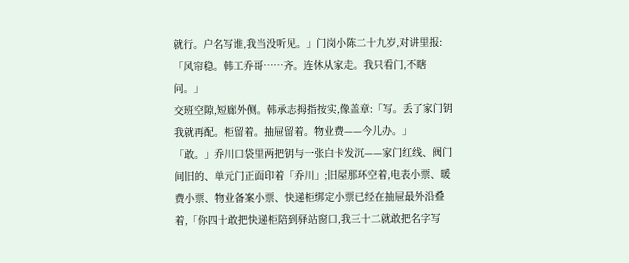就行。户名写谁,我当没听见。」门岗小陈二十九岁,对讲里报:「风帘稳。韩工乔哥……齐。连休从家走。我只看门,不瞎问。」
交班空隙,短廊外侧。韩承志拇指按实,像盖章:「写。丢了家门钥我就再配。柜留着。抽屉留着。物业费——今儿办。」
「敢。」乔川口袋里两把钥与一张白卡发沉——家门红线、阀门间旧的、单元门正面印着「乔川」;旧屋那环空着,电表小票、暖费小票、物业备案小票、快递柜绑定小票已经在抽屉最外沿叠着,「你四十敢把快递柜陪到驿站窗口,我三十二就敢把名字写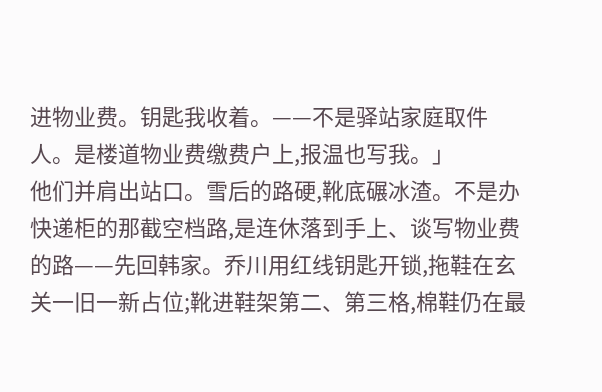进物业费。钥匙我收着。——不是驿站家庭取件人。是楼道物业费缴费户上,报温也写我。」
他们并肩出站口。雪后的路硬,靴底碾冰渣。不是办快递柜的那截空档路,是连休落到手上、谈写物业费的路——先回韩家。乔川用红线钥匙开锁,拖鞋在玄关一旧一新占位;靴进鞋架第二、第三格,棉鞋仍在最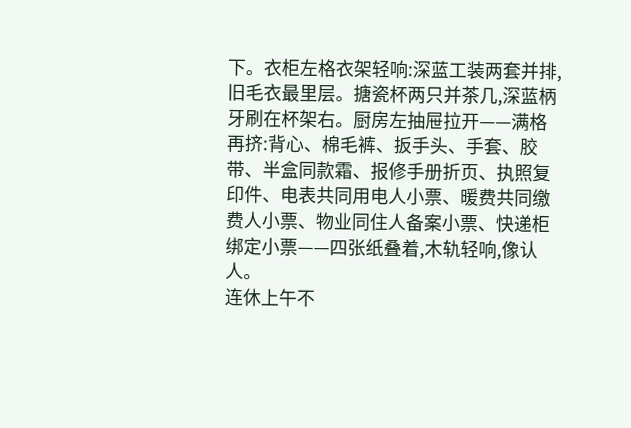下。衣柜左格衣架轻响:深蓝工装两套并排,旧毛衣最里层。搪瓷杯两只并茶几,深蓝柄牙刷在杯架右。厨房左抽屉拉开——满格再挤:背心、棉毛裤、扳手头、手套、胶带、半盒同款霜、报修手册折页、执照复印件、电表共同用电人小票、暖费共同缴费人小票、物业同住人备案小票、快递柜绑定小票——四张纸叠着,木轨轻响,像认人。
连休上午不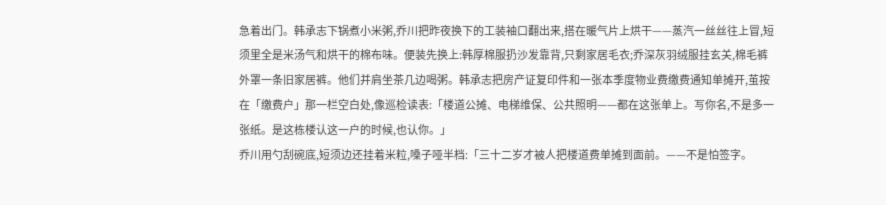急着出门。韩承志下锅煮小米粥,乔川把昨夜换下的工装袖口翻出来,搭在暖气片上烘干——蒸汽一丝丝往上冒,短须里全是米汤气和烘干的棉布味。便装先换上:韩厚棉服扔沙发靠背,只剩家居毛衣;乔深灰羽绒服挂玄关,棉毛裤外罩一条旧家居裤。他们并肩坐茶几边喝粥。韩承志把房产证复印件和一张本季度物业费缴费通知单摊开,茧按在「缴费户」那一栏空白处,像巡检读表:「楼道公摊、电梯维保、公共照明——都在这张单上。写你名,不是多一张纸。是这栋楼认这一户的时候,也认你。」
乔川用勺刮碗底,短须边还挂着米粒,嗓子哑半档:「三十二岁才被人把楼道费单摊到面前。——不是怕签字。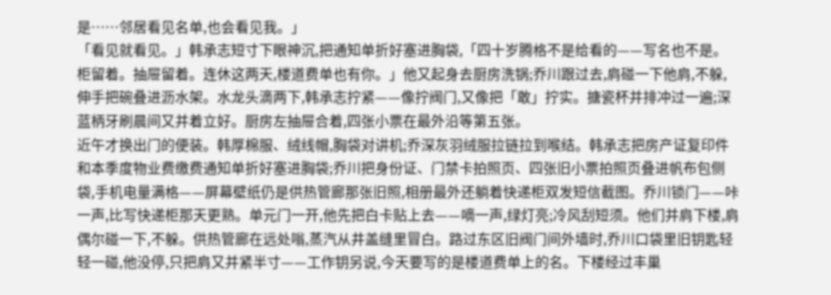是……邻居看见名单,也会看见我。」
「看见就看见。」韩承志短寸下眼神沉,把通知单折好塞进胸袋,「四十岁腾格不是给看的——写名也不是。柜留着。抽屉留着。连休这两天,楼道费单也有你。」他又起身去厨房洗锅;乔川跟过去,肩碰一下他肩,不躲,伸手把碗叠进沥水架。水龙头滴两下,韩承志拧紧——像拧阀门,又像把「敢」拧实。搪瓷杯并排冲过一遍;深蓝柄牙刷晨间又并着立好。厨房左抽屉合着,四张小票在最外沿等第五张。
近午才换出门的便装。韩厚棉服、绒线帽,胸袋对讲机;乔深灰羽绒服拉链拉到喉结。韩承志把房产证复印件和本季度物业费缴费通知单折好塞进胸袋;乔川把身份证、门禁卡拍照页、四张旧小票拍照页叠进帆布包侧袋,手机电量满格——屏幕壁纸仍是供热管廊那张旧照,相册最外还躺着快递柜双发短信截图。乔川锁门——咔一声,比写快递柜那天更熟。单元门一开,他先把白卡贴上去——嘀一声,绿灯亮;冷风刮短须。他们并肩下楼,肩偶尔碰一下,不躲。供热管廊在远处嗡,蒸汽从井盖缝里冒白。路过东区旧阀门间外墙时,乔川口袋里旧钥匙轻轻一碰,他没停,只把肩又并紧半寸——工作钥另说,今天要写的是楼道费单上的名。下楼经过丰巢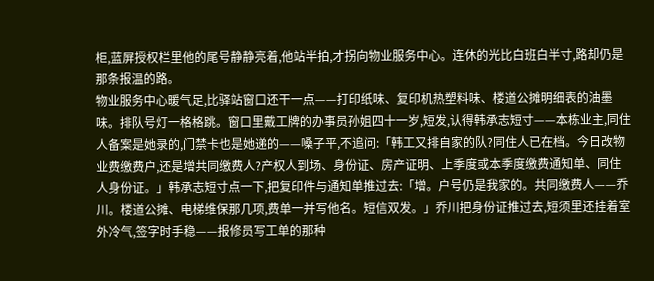柜,蓝屏授权栏里他的尾号静静亮着,他站半拍,才拐向物业服务中心。连休的光比白班白半寸,路却仍是那条报温的路。
物业服务中心暖气足,比驿站窗口还干一点——打印纸味、复印机热塑料味、楼道公摊明细表的油墨味。排队号灯一格格跳。窗口里戴工牌的办事员孙姐四十一岁,短发,认得韩承志短寸——本栋业主,同住人备案是她录的,门禁卡也是她递的——嗓子平,不追问:「韩工又排自家的队?同住人已在档。今日改物业费缴费户,还是增共同缴费人?产权人到场、身份证、房产证明、上季度或本季度缴费通知单、同住人身份证。」韩承志短寸点一下,把复印件与通知单推过去:「增。户号仍是我家的。共同缴费人——乔川。楼道公摊、电梯维保那几项,费单一并写他名。短信双发。」乔川把身份证推过去,短须里还挂着室外冷气,签字时手稳——报修员写工单的那种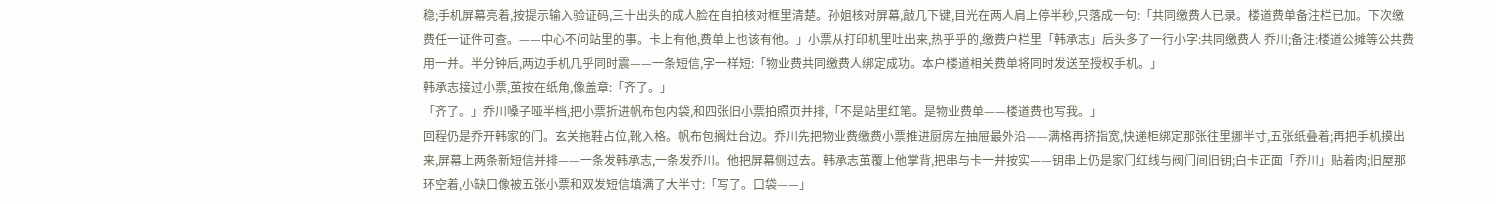稳;手机屏幕亮着,按提示输入验证码,三十出头的成人脸在自拍核对框里清楚。孙姐核对屏幕,敲几下键,目光在两人肩上停半秒,只落成一句:「共同缴费人已录。楼道费单备注栏已加。下次缴费任一证件可查。——中心不问站里的事。卡上有他,费单上也该有他。」小票从打印机里吐出来,热乎乎的,缴费户栏里「韩承志」后头多了一行小字:共同缴费人 乔川;备注:楼道公摊等公共费用一并。半分钟后,两边手机几乎同时震——一条短信,字一样短:「物业费共同缴费人绑定成功。本户楼道相关费单将同时发送至授权手机。」
韩承志接过小票,茧按在纸角,像盖章:「齐了。」
「齐了。」乔川嗓子哑半档,把小票折进帆布包内袋,和四张旧小票拍照页并排,「不是站里红笔。是物业费单——楼道费也写我。」
回程仍是乔开韩家的门。玄关拖鞋占位,靴入格。帆布包搁灶台边。乔川先把物业费缴费小票推进厨房左抽屉最外沿——满格再挤指宽,快递柜绑定那张往里挪半寸,五张纸叠着;再把手机摸出来,屏幕上两条新短信并排——一条发韩承志,一条发乔川。他把屏幕侧过去。韩承志茧覆上他掌背,把串与卡一并按实——钥串上仍是家门红线与阀门间旧钥;白卡正面「乔川」贴着肉;旧屋那环空着,小缺口像被五张小票和双发短信填满了大半寸:「写了。口袋——」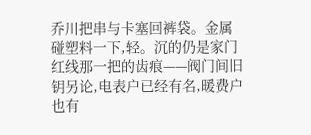乔川把串与卡塞回裤袋。金属碰塑料一下,轻。沉的仍是家门红线那一把的齿痕——阀门间旧钥另论,电表户已经有名,暖费户也有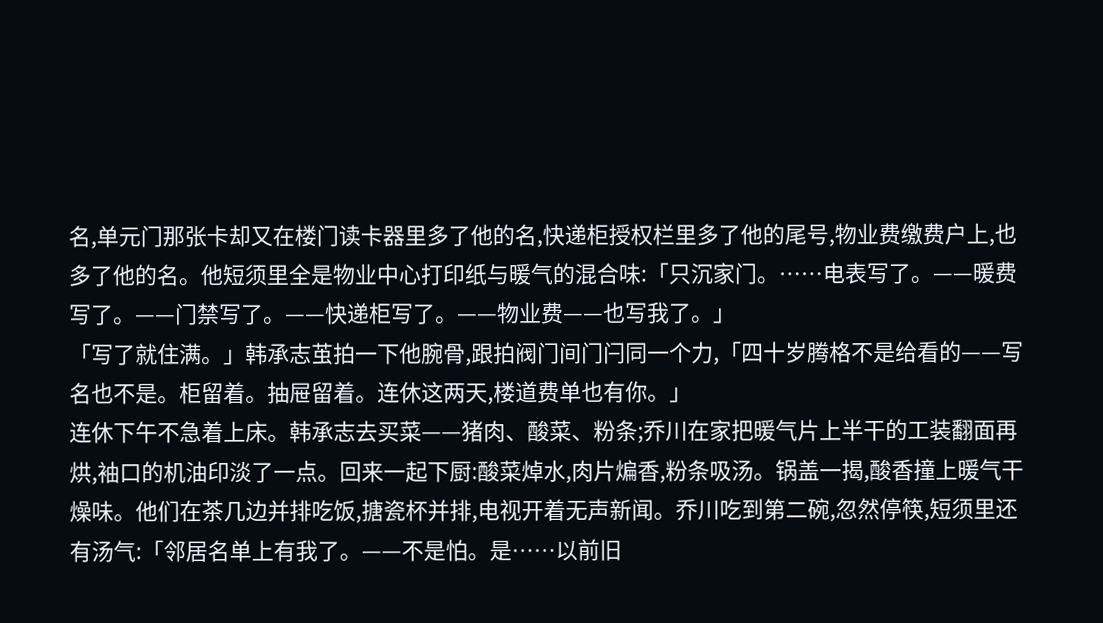名,单元门那张卡却又在楼门读卡器里多了他的名,快递柜授权栏里多了他的尾号,物业费缴费户上,也多了他的名。他短须里全是物业中心打印纸与暖气的混合味:「只沉家门。……电表写了。——暖费写了。——门禁写了。——快递柜写了。——物业费——也写我了。」
「写了就住满。」韩承志茧拍一下他腕骨,跟拍阀门间门闩同一个力,「四十岁腾格不是给看的——写名也不是。柜留着。抽屉留着。连休这两天,楼道费单也有你。」
连休下午不急着上床。韩承志去买菜——猪肉、酸菜、粉条;乔川在家把暖气片上半干的工装翻面再烘,袖口的机油印淡了一点。回来一起下厨:酸菜焯水,肉片煸香,粉条吸汤。锅盖一揭,酸香撞上暖气干燥味。他们在茶几边并排吃饭,搪瓷杯并排,电视开着无声新闻。乔川吃到第二碗,忽然停筷,短须里还有汤气:「邻居名单上有我了。——不是怕。是……以前旧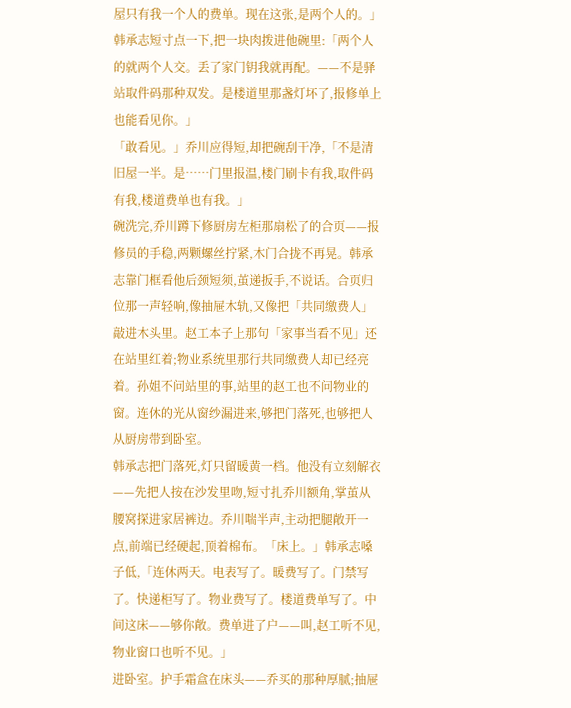屋只有我一个人的费单。现在这张,是两个人的。」
韩承志短寸点一下,把一块肉拨进他碗里:「两个人的就两个人交。丢了家门钥我就再配。——不是驿站取件码那种双发。是楼道里那盏灯坏了,报修单上也能看见你。」
「敢看见。」乔川应得短,却把碗刮干净,「不是清旧屋一半。是……门里报温,楼门刷卡有我,取件码有我,楼道费单也有我。」
碗洗完,乔川蹲下修厨房左柜那扇松了的合页——报修员的手稳,两颗螺丝拧紧,木门合拢不再晃。韩承志靠门框看他后颈短须,茧递扳手,不说话。合页归位那一声轻响,像抽屉木轨,又像把「共同缴费人」敲进木头里。赵工本子上那句「家事当看不见」还在站里红着;物业系统里那行共同缴费人却已经亮着。孙姐不问站里的事,站里的赵工也不问物业的窗。连休的光从窗纱漏进来,够把门落死,也够把人从厨房带到卧室。
韩承志把门落死,灯只留暖黄一档。他没有立刻解衣——先把人按在沙发里吻,短寸扎乔川额角,掌茧从腰窝探进家居裤边。乔川喘半声,主动把腿敞开一点,前端已经硬起,顶着棉布。「床上。」韩承志嗓子低,「连休两天。电表写了。暖费写了。门禁写了。快递柜写了。物业费写了。楼道费单写了。中间这床——够你敞。费单进了户——叫,赵工听不见,物业窗口也听不见。」
进卧室。护手霜盒在床头——乔买的那种厚腻;抽屉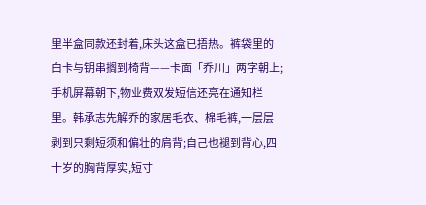里半盒同款还封着,床头这盒已捂热。裤袋里的白卡与钥串搁到椅背——卡面「乔川」两字朝上;手机屏幕朝下,物业费双发短信还亮在通知栏里。韩承志先解乔的家居毛衣、棉毛裤,一层层剥到只剩短须和偏壮的肩背;自己也褪到背心,四十岁的胸背厚实,短寸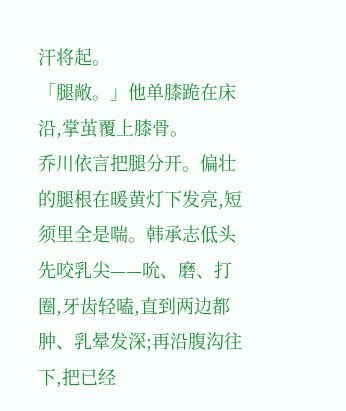汗将起。
「腿敞。」他单膝跪在床沿,掌茧覆上膝骨。
乔川依言把腿分开。偏壮的腿根在暖黄灯下发亮,短须里全是喘。韩承志低头先咬乳尖——吮、磨、打圈,牙齿轻嗑,直到两边都肿、乳晕发深;再沿腹沟往下,把已经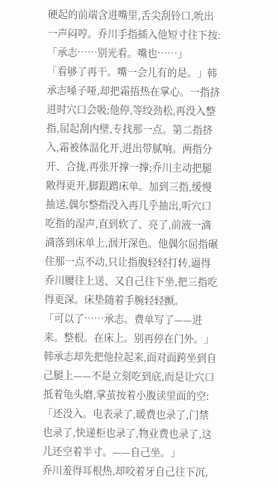硬起的前端含进嘴里,舌尖刮铃口,吮出一声闷哼。乔川手指插入他短寸往下按:「承志……别光看。嘴也……」
「看够了再干。嘴一会儿有的是。」韩承志嗓子哑,却把霜捂热在掌心。一指挤进时穴口会吸;他停,等绞劲松,再没入整指,屈起刮内壁,专找那一点。第二指挤入,霜被体温化开,进出带腻响。两指分开、合拢,再张开撑一撑;乔川主动把腿敞得更开,脚跟蹭床单。加到三指,缓慢抽送,偶尔整指没入再几乎抽出,听穴口吃指的湿声,直到软了、亮了,前液一滴滴落到床单上,洇开深色。他偶尔屈指碾住那一点不动,只让指腹轻轻打转,逼得乔川腰往上送、又自己往下坐,把三指吃得更深。床垫随着手腕轻轻颤。
「可以了……承志。费单写了——进来。整根。在床上。别再停在门外。」
韩承志却先把他拉起来,面对面跨坐到自己腿上——不是立刻吃到底,而是让穴口抵着龟头磨,掌茧按着小腹读里面的空:「还没入。电表录了,暖费也录了,门禁也录了,快递柜也录了,物业费也录了,这儿还空着半寸。——自己坐。」
乔川羞得耳根热,却咬着牙自己往下沉,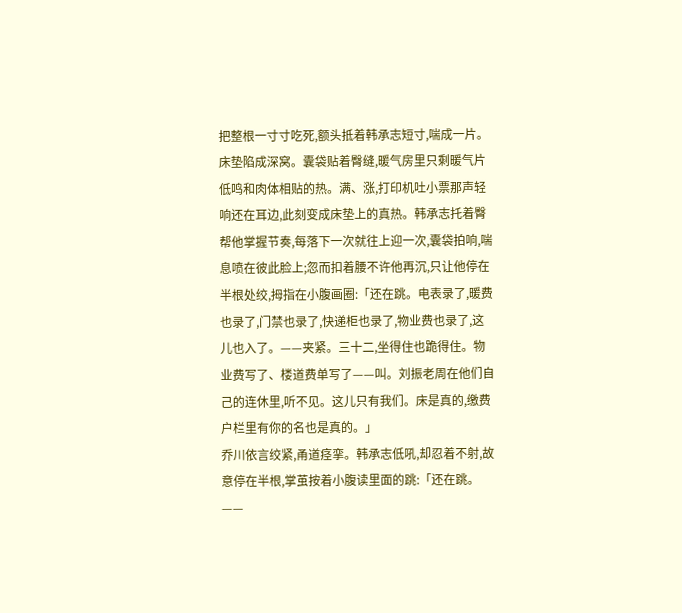把整根一寸寸吃死,额头抵着韩承志短寸,喘成一片。床垫陷成深窝。囊袋贴着臀缝,暖气房里只剩暖气片低鸣和肉体相贴的热。满、涨,打印机吐小票那声轻响还在耳边,此刻变成床垫上的真热。韩承志托着臀帮他掌握节奏,每落下一次就往上迎一次,囊袋拍响,喘息喷在彼此脸上;忽而扣着腰不许他再沉,只让他停在半根处绞,拇指在小腹画圈:「还在跳。电表录了,暖费也录了,门禁也录了,快递柜也录了,物业费也录了,这儿也入了。——夹紧。三十二,坐得住也跪得住。物业费写了、楼道费单写了——叫。刘振老周在他们自己的连休里,听不见。这儿只有我们。床是真的,缴费户栏里有你的名也是真的。」
乔川依言绞紧,甬道痉挛。韩承志低吼,却忍着不射,故意停在半根,掌茧按着小腹读里面的跳:「还在跳。——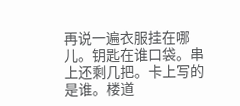再说一遍衣服挂在哪儿。钥匙在谁口袋。串上还剩几把。卡上写的是谁。楼道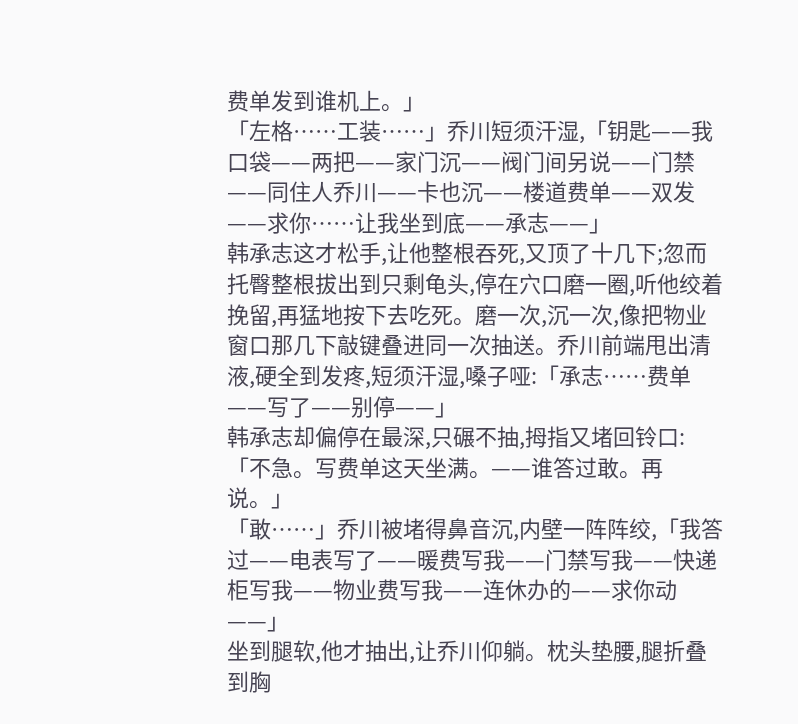费单发到谁机上。」
「左格……工装……」乔川短须汗湿,「钥匙——我口袋——两把——家门沉——阀门间另说——门禁——同住人乔川——卡也沉——楼道费单——双发——求你……让我坐到底——承志——」
韩承志这才松手,让他整根吞死,又顶了十几下;忽而托臀整根拔出到只剩龟头,停在穴口磨一圈,听他绞着挽留,再猛地按下去吃死。磨一次,沉一次,像把物业窗口那几下敲键叠进同一次抽送。乔川前端甩出清液,硬全到发疼,短须汗湿,嗓子哑:「承志……费单——写了——别停——」
韩承志却偏停在最深,只碾不抽,拇指又堵回铃口:「不急。写费单这天坐满。——谁答过敢。再说。」
「敢……」乔川被堵得鼻音沉,内壁一阵阵绞,「我答过——电表写了——暖费写我——门禁写我——快递柜写我——物业费写我——连休办的——求你动——」
坐到腿软,他才抽出,让乔川仰躺。枕头垫腰,腿折叠到胸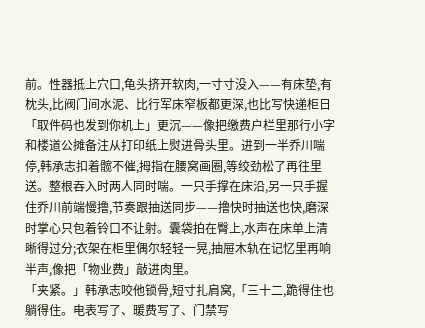前。性器抵上穴口,龟头挤开软肉,一寸寸没入——有床垫,有枕头,比阀门间水泥、比行军床窄板都更深,也比写快递柜日「取件码也发到你机上」更沉——像把缴费户栏里那行小字和楼道公摊备注从打印纸上熨进骨头里。进到一半乔川喘停,韩承志扣着髋不催,拇指在腰窝画圈,等绞劲松了再往里送。整根吞入时两人同时喘。一只手撑在床沿,另一只手握住乔川前端慢撸,节奏跟抽送同步——撸快时抽送也快,磨深时掌心只包着铃口不让射。囊袋拍在臀上,水声在床单上清晰得过分;衣架在柜里偶尔轻轻一晃,抽屉木轨在记忆里再响半声,像把「物业费」敲进肉里。
「夹紧。」韩承志咬他锁骨,短寸扎肩窝,「三十二,跪得住也躺得住。电表写了、暖费写了、门禁写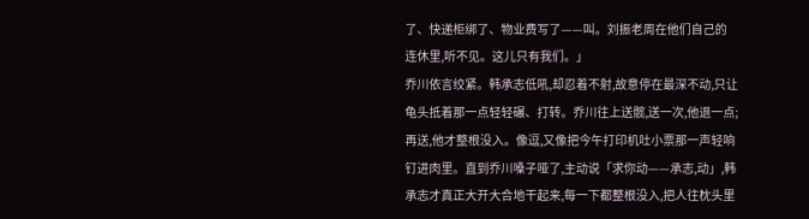了、快递柜绑了、物业费写了——叫。刘振老周在他们自己的连休里,听不见。这儿只有我们。」
乔川依言绞紧。韩承志低吼,却忍着不射,故意停在最深不动,只让龟头抵着那一点轻轻碾、打转。乔川往上送髋,送一次,他退一点;再送,他才整根没入。像逗,又像把今午打印机吐小票那一声轻响钉进肉里。直到乔川嗓子哑了,主动说「求你动——承志,动」,韩承志才真正大开大合地干起来,每一下都整根没入,把人往枕头里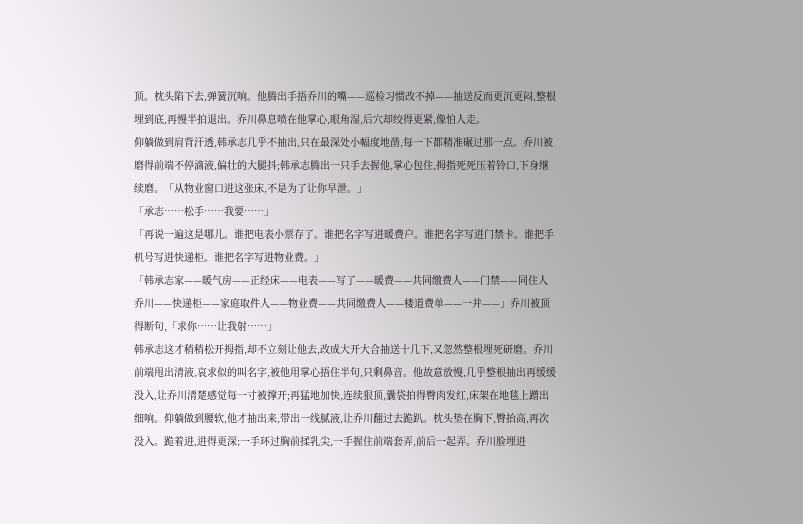顶。枕头陷下去,弹簧沉响。他腾出手捂乔川的嘴——巡检习惯改不掉——抽送反而更沉更闷,整根埋到底,再慢半拍退出。乔川鼻息喷在他掌心,眼角湿,后穴却绞得更紧,像怕人走。
仰躺做到肩背汗透,韩承志几乎不抽出,只在最深处小幅度地凿,每一下都精准碾过那一点。乔川被磨得前端不停滴液,偏壮的大腿抖;韩承志腾出一只手去握他,掌心包住,拇指死死压着铃口,下身继续磨。「从物业窗口进这张床,不是为了让你早泄。」
「承志……松手……我要……」
「再说一遍这是哪儿。谁把电表小票存了。谁把名字写进暖费户。谁把名字写进门禁卡。谁把手机号写进快递柜。谁把名字写进物业费。」
「韩承志家——暖气房——正经床——电表——写了——暖费——共同缴费人——门禁——同住人乔川——快递柜——家庭取件人——物业费——共同缴费人——楼道费单——一并——」乔川被顶得断句,「求你……让我射……」
韩承志这才稍稍松开拇指,却不立刻让他去,改成大开大合抽送十几下,又忽然整根埋死研磨。乔川前端甩出清液,哀求似的叫名字,被他用掌心捂住半句,只剩鼻音。他故意放慢,几乎整根抽出再缓缓没入,让乔川清楚感觉每一寸被撑开;再猛地加快,连续狠顶,囊袋拍得臀肉发红,床架在地毯上蹭出细响。仰躺做到腰软,他才抽出来,带出一线腻液,让乔川翻过去跪趴。枕头垫在胸下,臀抬高,再次没入。跪着进,进得更深;一手环过胸前揉乳尖,一手握住前端套弄,前后一起弄。乔川脸埋进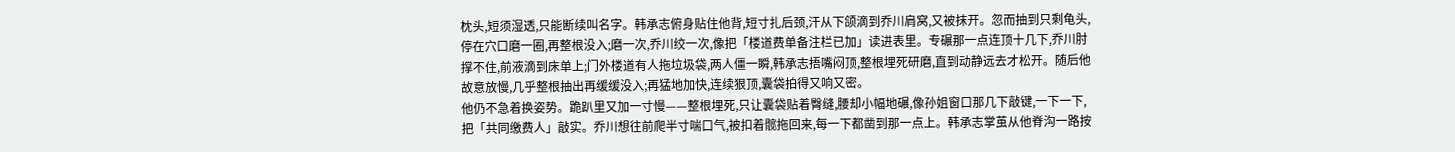枕头,短须湿透,只能断续叫名字。韩承志俯身贴住他背,短寸扎后颈,汗从下颌滴到乔川肩窝,又被抹开。忽而抽到只剩龟头,停在穴口磨一圈,再整根没入;磨一次,乔川绞一次,像把「楼道费单备注栏已加」读进表里。专碾那一点连顶十几下,乔川肘撑不住,前液滴到床单上;门外楼道有人拖垃圾袋,两人僵一瞬,韩承志捂嘴闷顶,整根埋死研磨,直到动静远去才松开。随后他故意放慢,几乎整根抽出再缓缓没入;再猛地加快,连续狠顶,囊袋拍得又响又密。
他仍不急着换姿势。跪趴里又加一寸慢——整根埋死,只让囊袋贴着臀缝,腰却小幅地碾,像孙姐窗口那几下敲键,一下一下,把「共同缴费人」敲实。乔川想往前爬半寸喘口气,被扣着髋拖回来,每一下都凿到那一点上。韩承志掌茧从他脊沟一路按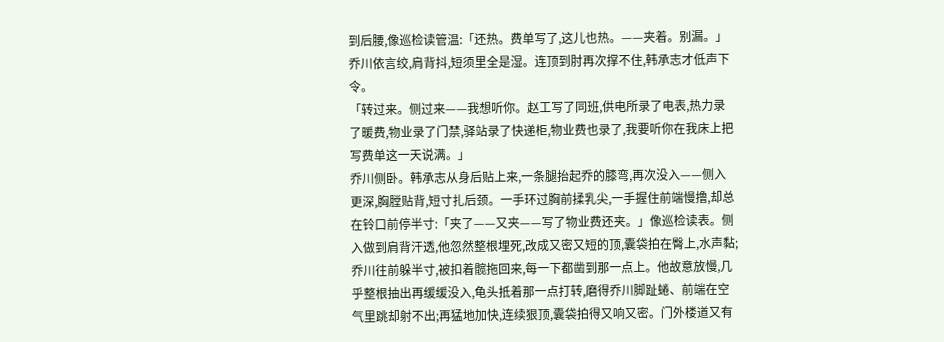到后腰,像巡检读管温:「还热。费单写了,这儿也热。——夹着。别漏。」乔川依言绞,肩背抖,短须里全是湿。连顶到肘再次撑不住,韩承志才低声下令。
「转过来。侧过来——我想听你。赵工写了同班,供电所录了电表,热力录了暖费,物业录了门禁,驿站录了快递柜,物业费也录了,我要听你在我床上把写费单这一天说满。」
乔川侧卧。韩承志从身后贴上来,一条腿抬起乔的膝弯,再次没入——侧入更深,胸膛贴背,短寸扎后颈。一手环过胸前揉乳尖,一手握住前端慢撸,却总在铃口前停半寸:「夹了——又夹——写了物业费还夹。」像巡检读表。侧入做到肩背汗透,他忽然整根埋死,改成又密又短的顶,囊袋拍在臀上,水声黏;乔川往前躲半寸,被扣着髋拖回来,每一下都凿到那一点上。他故意放慢,几乎整根抽出再缓缓没入,龟头抵着那一点打转,磨得乔川脚趾蜷、前端在空气里跳却射不出;再猛地加快,连续狠顶,囊袋拍得又响又密。门外楼道又有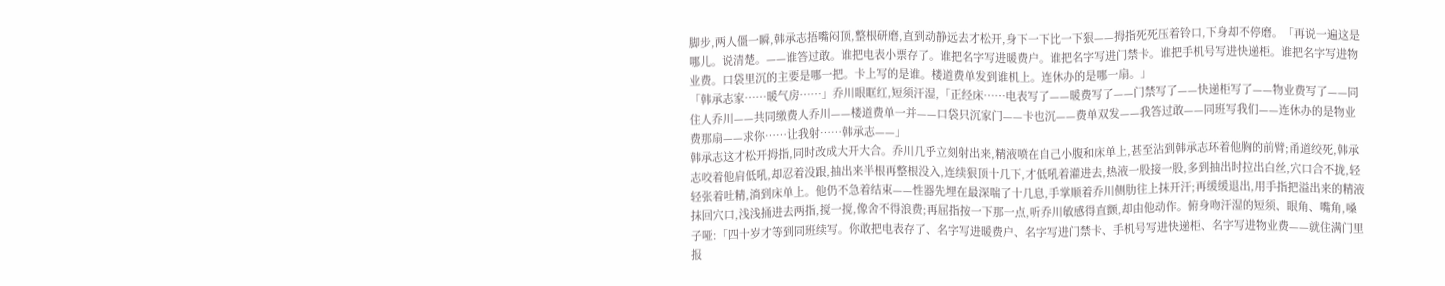脚步,两人僵一瞬,韩承志捂嘴闷顶,整根研磨,直到动静远去才松开,身下一下比一下狠——拇指死死压着铃口,下身却不停磨。「再说一遍这是哪儿。说清楚。——谁答过敢。谁把电表小票存了。谁把名字写进暖费户。谁把名字写进门禁卡。谁把手机号写进快递柜。谁把名字写进物业费。口袋里沉的主要是哪一把。卡上写的是谁。楼道费单发到谁机上。连休办的是哪一扇。」
「韩承志家……暖气房……」乔川眼眶红,短须汗湿,「正经床……电表写了——暖费写了——门禁写了——快递柜写了——物业费写了——同住人乔川——共同缴费人乔川——楼道费单一并——口袋只沉家门——卡也沉——费单双发——我答过敢——同班写我们——连休办的是物业费那扇——求你……让我射……韩承志——」
韩承志这才松开拇指,同时改成大开大合。乔川几乎立刻射出来,精液喷在自己小腹和床单上,甚至沾到韩承志环着他胸的前臂;甬道绞死,韩承志咬着他肩低吼,却忍着没跟,抽出来半根再整根没入,连续狠顶十几下,才低吼着灌进去,热液一股接一股,多到抽出时拉出白丝,穴口合不拢,轻轻张着吐精,淌到床单上。他仍不急着结束——性器先埋在最深喘了十几息,手掌顺着乔川侧肋往上抹开汗;再缓缓退出,用手指把溢出来的精液抹回穴口,浅浅捅进去两指,搅一搅,像舍不得浪费;再屈指按一下那一点,听乔川敏感得直颤,却由他动作。俯身吻汗湿的短须、眼角、嘴角,嗓子哑:「四十岁才等到同班续写。你敢把电表存了、名字写进暖费户、名字写进门禁卡、手机号写进快递柜、名字写进物业费——就住满门里报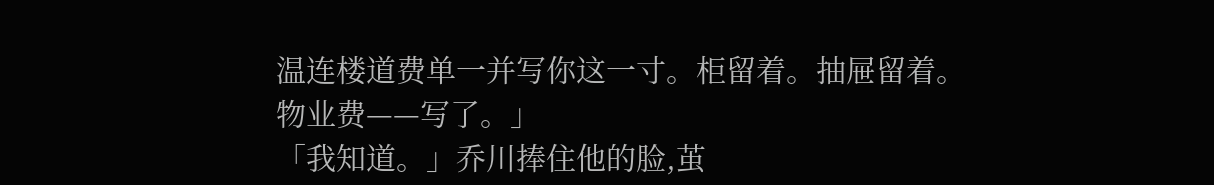温连楼道费单一并写你这一寸。柜留着。抽屉留着。物业费——写了。」
「我知道。」乔川捧住他的脸,茧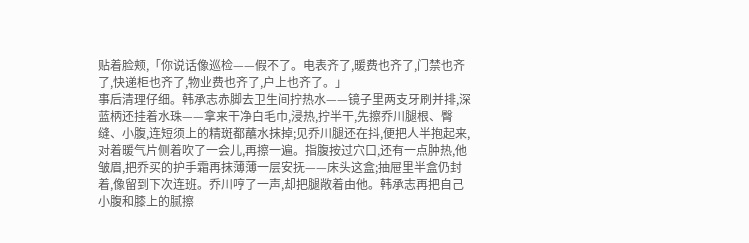贴着脸颊,「你说话像巡检——假不了。电表齐了,暖费也齐了,门禁也齐了,快递柜也齐了,物业费也齐了,户上也齐了。」
事后清理仔细。韩承志赤脚去卫生间拧热水——镜子里两支牙刷并排,深蓝柄还挂着水珠——拿来干净白毛巾,浸热,拧半干,先擦乔川腿根、臀缝、小腹,连短须上的精斑都蘸水抹掉;见乔川腿还在抖,便把人半抱起来,对着暖气片侧着吹了一会儿,再擦一遍。指腹按过穴口,还有一点肿热,他皱眉,把乔买的护手霜再抹薄薄一层安抚——床头这盒;抽屉里半盒仍封着,像留到下次连班。乔川哼了一声,却把腿敞着由他。韩承志再把自己小腹和膝上的腻擦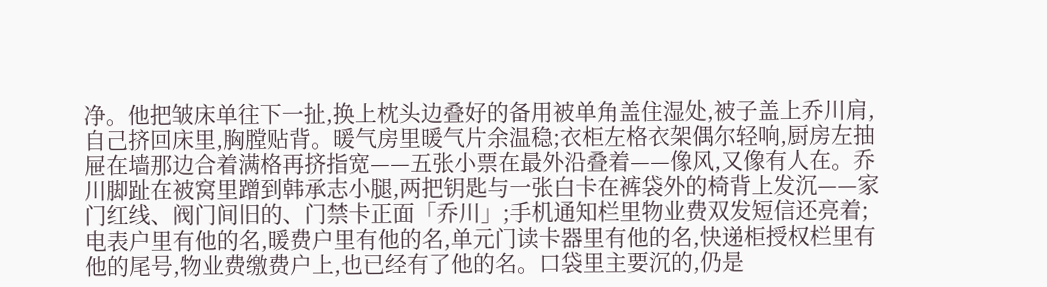净。他把皱床单往下一扯,换上枕头边叠好的备用被单角盖住湿处,被子盖上乔川肩,自己挤回床里,胸膛贴背。暖气房里暖气片余温稳;衣柜左格衣架偶尔轻响,厨房左抽屉在墙那边合着满格再挤指宽——五张小票在最外沿叠着——像风,又像有人在。乔川脚趾在被窝里蹭到韩承志小腿,两把钥匙与一张白卡在裤袋外的椅背上发沉——家门红线、阀门间旧的、门禁卡正面「乔川」;手机通知栏里物业费双发短信还亮着;电表户里有他的名,暖费户里有他的名,单元门读卡器里有他的名,快递柜授权栏里有他的尾号,物业费缴费户上,也已经有了他的名。口袋里主要沉的,仍是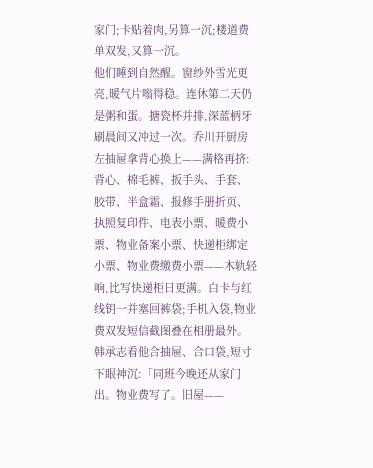家门;卡贴着肉,另算一沉;楼道费单双发,又算一沉。
他们睡到自然醒。窗纱外雪光更亮,暖气片嗡得稳。连休第二天仍是粥和蛋。搪瓷杯并排,深蓝柄牙刷晨间又冲过一次。乔川开厨房左抽屉拿背心换上——满格再挤:背心、棉毛裤、扳手头、手套、胶带、半盒霜、报修手册折页、执照复印件、电表小票、暖费小票、物业备案小票、快递柜绑定小票、物业费缴费小票——木轨轻响,比写快递柜日更满。白卡与红线钥一并塞回裤袋;手机入袋,物业费双发短信截图叠在相册最外。韩承志看他合抽屉、合口袋,短寸下眼神沉:「同班今晚还从家门出。物业费写了。旧屋——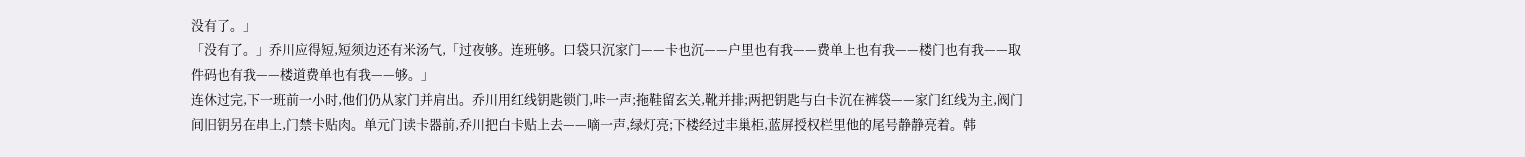没有了。」
「没有了。」乔川应得短,短须边还有米汤气,「过夜够。连班够。口袋只沉家门——卡也沉——户里也有我——费单上也有我——楼门也有我——取件码也有我——楼道费单也有我——够。」
连休过完,下一班前一小时,他们仍从家门并肩出。乔川用红线钥匙锁门,咔一声;拖鞋留玄关,靴并排;两把钥匙与白卡沉在裤袋——家门红线为主,阀门间旧钥另在串上,门禁卡贴肉。单元门读卡器前,乔川把白卡贴上去——嘀一声,绿灯亮;下楼经过丰巢柜,蓝屏授权栏里他的尾号静静亮着。韩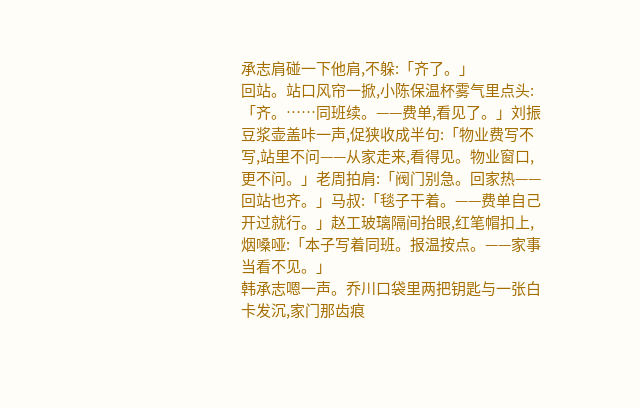承志肩碰一下他肩,不躲:「齐了。」
回站。站口风帘一掀,小陈保温杯雾气里点头:「齐。……同班续。——费单,看见了。」刘振豆浆壶盖咔一声,促狭收成半句:「物业费写不写,站里不问——从家走来,看得见。物业窗口,更不问。」老周拍肩:「阀门别急。回家热——回站也齐。」马叔:「毯子干着。——费单自己开过就行。」赵工玻璃隔间抬眼,红笔帽扣上,烟嗓哑:「本子写着同班。报温按点。——家事当看不见。」
韩承志嗯一声。乔川口袋里两把钥匙与一张白卡发沉,家门那齿痕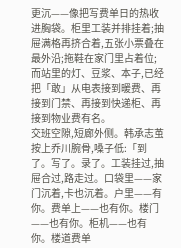更沉——像把写费单日的热收进胸袋。柜里工装并排挂着;抽屉满格再挤合着,五张小票叠在最外沿;拖鞋在家门里占着位;而站里的灯、豆浆、本子,已经把「敢」从电表接到暖费、再接到门禁、再接到快递柜、再接到物业费有名。
交班空隙,短廊外侧。韩承志茧按上乔川腕骨,嗓子低:「到了。写了。录了。工装挂过,抽屉合过,路走过。口袋里——家门沉着,卡也沉着。户里——有你。费单上——也有你。楼门——也有你。柜机——也有你。楼道费单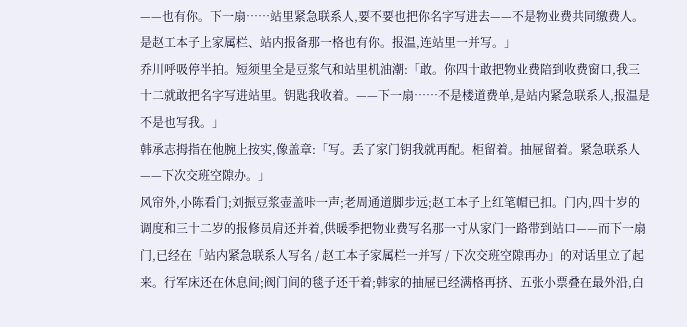——也有你。下一扇……站里紧急联系人,要不要也把你名字写进去——不是物业费共同缴费人。是赵工本子上家属栏、站内报备那一格也有你。报温,连站里一并写。」
乔川呼吸停半拍。短须里全是豆浆气和站里机油潮:「敢。你四十敢把物业费陪到收费窗口,我三十二就敢把名字写进站里。钥匙我收着。——下一扇……不是楼道费单,是站内紧急联系人,报温是不是也写我。」
韩承志拇指在他腕上按实,像盖章:「写。丢了家门钥我就再配。柜留着。抽屉留着。紧急联系人——下次交班空隙办。」
风帘外,小陈看门;刘振豆浆壶盖咔一声;老周通道脚步远;赵工本子上红笔帽已扣。门内,四十岁的调度和三十二岁的报修员肩还并着,供暖季把物业费写名那一寸从家门一路带到站口——而下一扇门,已经在「站内紧急联系人写名 / 赵工本子家属栏一并写 / 下次交班空隙再办」的对话里立了起来。行军床还在休息间;阀门间的毯子还干着;韩家的抽屉已经满格再挤、五张小票叠在最外沿,白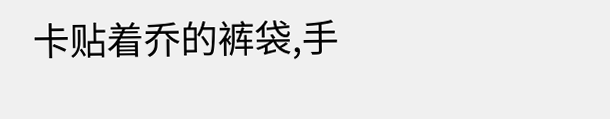卡贴着乔的裤袋,手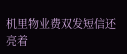机里物业费双发短信还亮着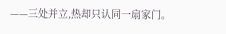——三处并立,热却只认同一扇家门。